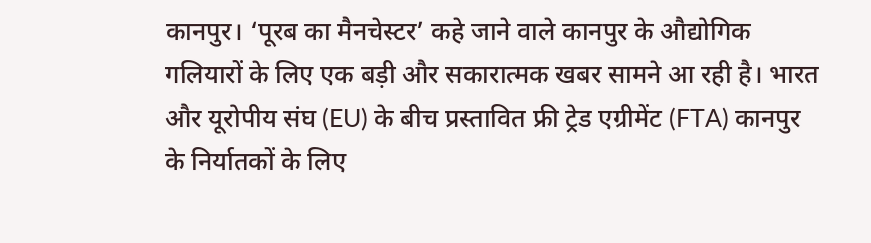कानपुर। ‘पूरब का मैनचेस्टर’ कहे जाने वाले कानपुर के औद्योगिक गलियारों के लिए एक बड़ी और सकारात्मक खबर सामने आ रही है। भारत और यूरोपीय संघ (EU) के बीच प्रस्तावित फ्री ट्रेड एग्रीमेंट (FTA) कानपुर के निर्यातकों के लिए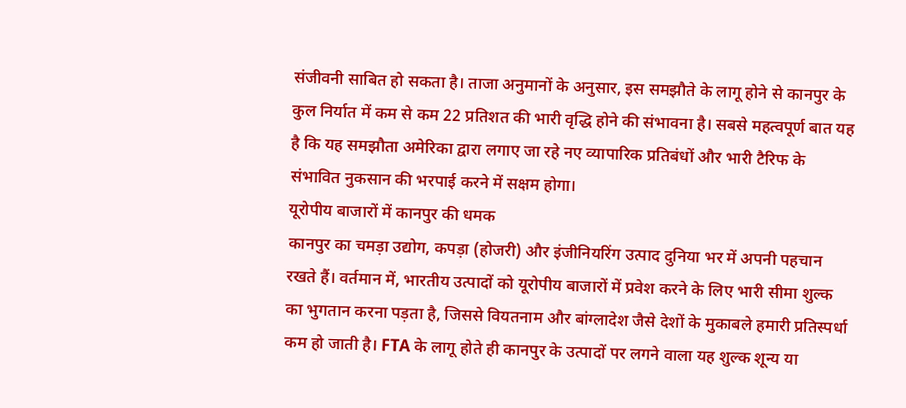संजीवनी साबित हो सकता है। ताजा अनुमानों के अनुसार, इस समझौते के लागू होने से कानपुर के कुल निर्यात में कम से कम 22 प्रतिशत की भारी वृद्धि होने की संभावना है। सबसे महत्वपूर्ण बात यह है कि यह समझौता अमेरिका द्वारा लगाए जा रहे नए व्यापारिक प्रतिबंधों और भारी टैरिफ के संभावित नुकसान की भरपाई करने में सक्षम होगा।
यूरोपीय बाजारों में कानपुर की धमक
कानपुर का चमड़ा उद्योग, कपड़ा (होजरी) और इंजीनियरिंग उत्पाद दुनिया भर में अपनी पहचान रखते हैं। वर्तमान में, भारतीय उत्पादों को यूरोपीय बाजारों में प्रवेश करने के लिए भारी सीमा शुल्क का भुगतान करना पड़ता है, जिससे वियतनाम और बांग्लादेश जैसे देशों के मुकाबले हमारी प्रतिस्पर्धा कम हो जाती है। FTA के लागू होते ही कानपुर के उत्पादों पर लगने वाला यह शुल्क शून्य या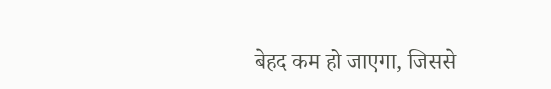बेहद कम हो जाएगा, जिससे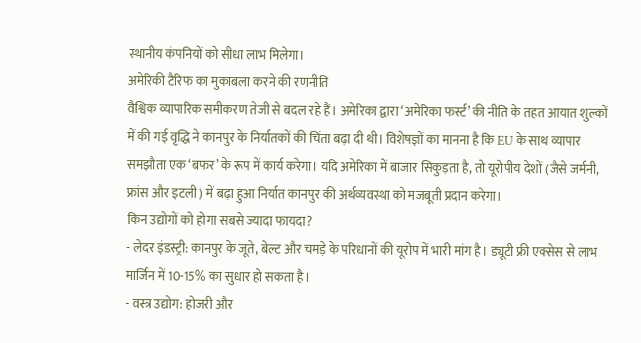स्थानीय कंपनियों को सीधा लाभ मिलेगा।
अमेरिकी टैरिफ का मुकाबला करने की रणनीति
वैश्विक व्यापारिक समीकरण तेजी से बदल रहे हैं। अमेरिका द्वारा ‘अमेरिका फर्स्ट’ की नीति के तहत आयात शुल्कों में की गई वृद्धि ने कानपुर के निर्यातकों की चिंता बढ़ा दी थी। विशेषज्ञों का मानना है कि EU के साथ व्यापार समझौता एक ‘बफर’ के रूप में कार्य करेगा। यदि अमेरिका में बाजार सिकुड़ता है, तो यूरोपीय देशों (जैसे जर्मनी, फ्रांस और इटली) में बढ़ा हुआ निर्यात कानपुर की अर्थव्यवस्था को मजबूती प्रदान करेगा।
किन उद्योगों को होगा सबसे ज्यादा फायदा?
- लेदर इंडस्ट्री: कानपुर के जूते, बेल्ट और चमड़े के परिधानों की यूरोप में भारी मांग है। ड्यूटी फ्री एक्सेस से लाभ मार्जिन में 10-15% का सुधार हो सकता है।
- वस्त्र उद्योग: होजरी और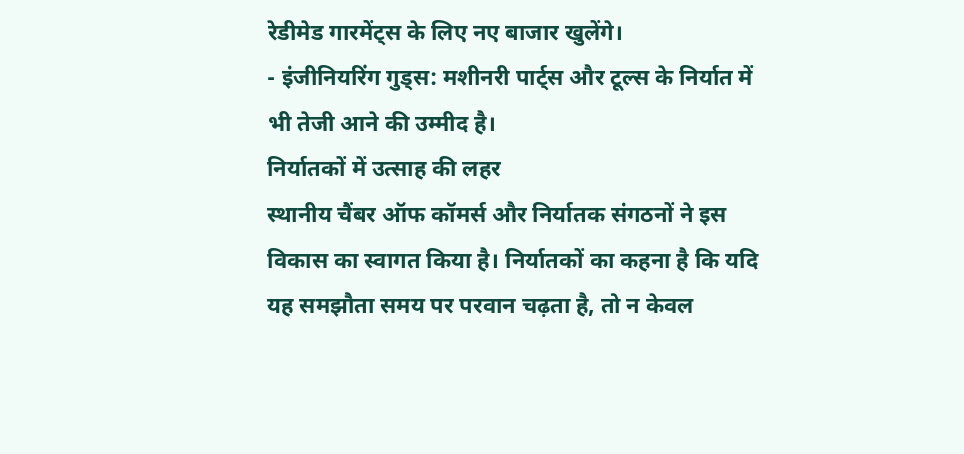रेडीमेड गारमेंट्स के लिए नए बाजार खुलेंगे।
- इंजीनियरिंग गुड्स: मशीनरी पार्ट्स और टूल्स के निर्यात में भी तेजी आने की उम्मीद है।
निर्यातकों में उत्साह की लहर
स्थानीय चैंबर ऑफ कॉमर्स और निर्यातक संगठनों ने इस विकास का स्वागत किया है। निर्यातकों का कहना है कि यदि यह समझौता समय पर परवान चढ़ता है, तो न केवल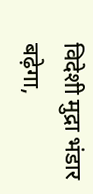विदेशी मुद्रा भंडार बढ़ेगा,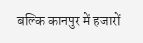बल्कि कानपुर में हजारों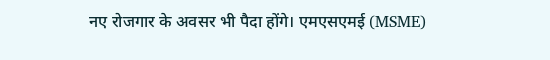नए रोजगार के अवसर भी पैदा होंगे। एमएसएमई (MSME)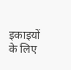इकाइयों के लिए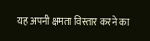यह अपनी क्षमता विस्तार करने का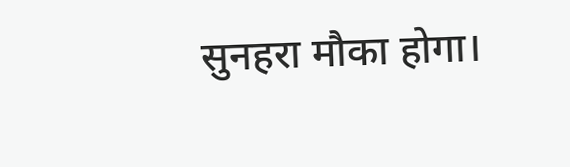सुनहरा मौका होगा।